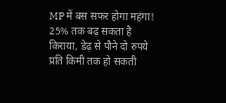MP में बस सफर होगा महंगा! 25% तक बढ़ सकता है किराया, डेढ़ से पौने दो रुपये प्रति किमी तक हो सकती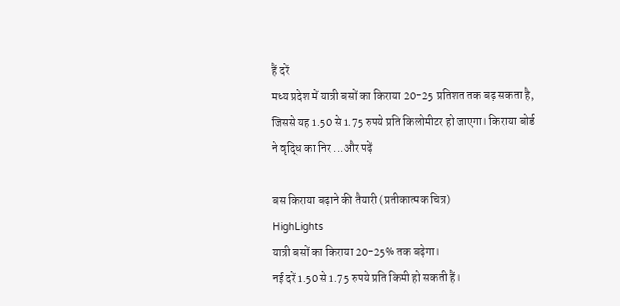हैं दरें
मध्य प्रदेश में यात्री बसों का किराया 20-25 प्रतिशत तक बढ़ सकता है, जिससे यह 1.50 से 1.75 रुपये प्रति किलोमीटर हो जाएगा। किराया बोर्ड ने वृद्धि का निर ...और पढ़ें

बस किराया बढ़ाने की तैयारी (प्रतीकात्मक चित्र)
HighLights
यात्री बसों का किराया 20-25% तक बढ़ेगा।
नई दरें 1.50 से 1.75 रुपये प्रति किमी हो सकती हैं।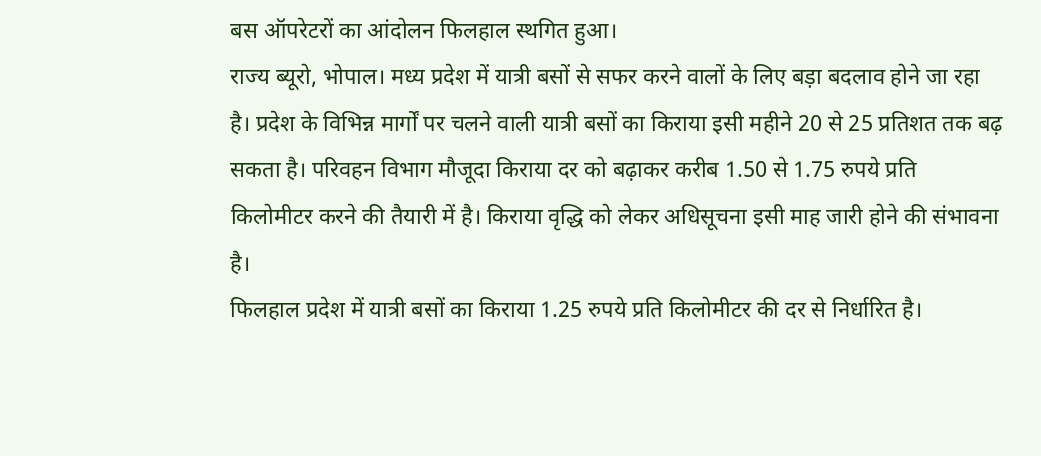बस ऑपरेटरों का आंदोलन फिलहाल स्थगित हुआ।
राज्य ब्यूरो, भोपाल। मध्य प्रदेश में यात्री बसों से सफर करने वालों के लिए बड़ा बदलाव होने जा रहा है। प्रदेश के विभिन्न मार्गों पर चलने वाली यात्री बसों का किराया इसी महीने 20 से 25 प्रतिशत तक बढ़ सकता है। परिवहन विभाग मौजूदा किराया दर को बढ़ाकर करीब 1.50 से 1.75 रुपये प्रति किलोमीटर करने की तैयारी में है। किराया वृद्धि को लेकर अधिसूचना इसी माह जारी होने की संभावना है।
फिलहाल प्रदेश में यात्री बसों का किराया 1.25 रुपये प्रति किलोमीटर की दर से निर्धारित है।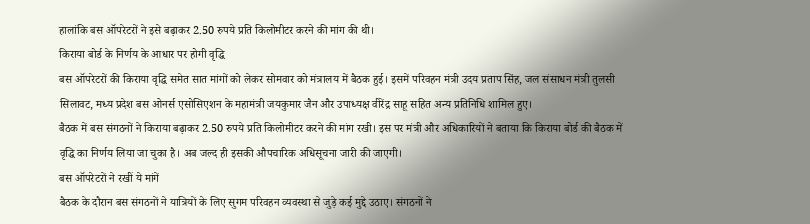हालांकि बस ऑपरेटरों ने इसे बढ़ाकर 2.50 रुपये प्रति किलोमीटर करने की मांग की थी।
किराया बोर्ड के निर्णय के आधार पर होगी वृद्धि
बस ऑपरेटरों की किराया वृद्धि समेत सात मांगों को लेकर सोमवार को मंत्रालय में बैठक हुई। इसमें परिवहन मंत्री उदय प्रताप सिंह, जल संसाधन मंत्री तुलसी सिलावट, मध्य प्रदेश बस ओनर्स एसोसिएशन के महामंत्री जयकुमार जैन और उपाध्यक्ष वीरेंद्र साहू सहित अन्य प्रतिनिधि शामिल हुए।
बैठक में बस संगठनों ने किराया बढ़ाकर 2.50 रुपये प्रति किलोमीटर करने की मांग रखी। इस पर मंत्री और अधिकारियों ने बताया कि किराया बोर्ड की बैठक में वृद्धि का निर्णय लिया जा चुका है। अब जल्द ही इसकी औपचारिक अधिसूचना जारी की जाएगी।
बस ऑपरेटरों ने रखीं ये मांगें
बैठक के दौरान बस संगठनों ने यात्रियों के लिए सुगम परिवहन व्यवस्था से जुड़े कई मुद्दे उठाए। संगठनों ने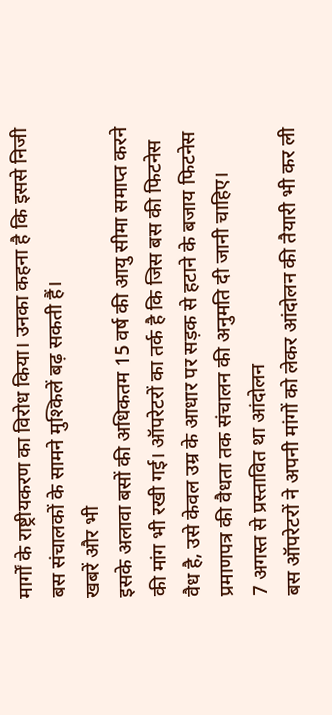मार्गों के राष्ट्रीयकरण का विरोध किया। उनका कहना है कि इससे निजी बस संचालकों के सामने मुश्किलें बढ़ सकती हैं।
खबरें और भी
इसके अलावा बसों की अधिकतम 15 वर्ष की आयु सीमा समाप्त करने की मांग भी रखी गई। ऑपरेटरों का तर्क है कि जिस बस की फिटनेस वैध है, उसे केवल उम्र के आधार पर सड़क से हटाने के बजाय फिटनेस प्रमाणपत्र की वैधता तक संचालन की अनुमति दी जानी चाहिए।
7 अगस्त से प्रस्तावित था आंदोलन
बस ऑपरेटरों ने अपनी मांगों को लेकर आंदोलन की तैयारी भी कर ली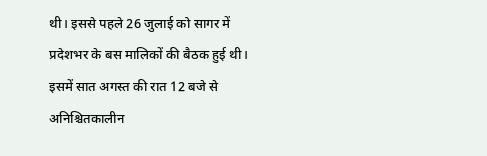थी। इससे पहले 26 जुलाई को सागर में प्रदेशभर के बस मालिकों की बैठक हुई थी। इसमें सात अगस्त की रात 12 बजे से अनिश्चितकालीन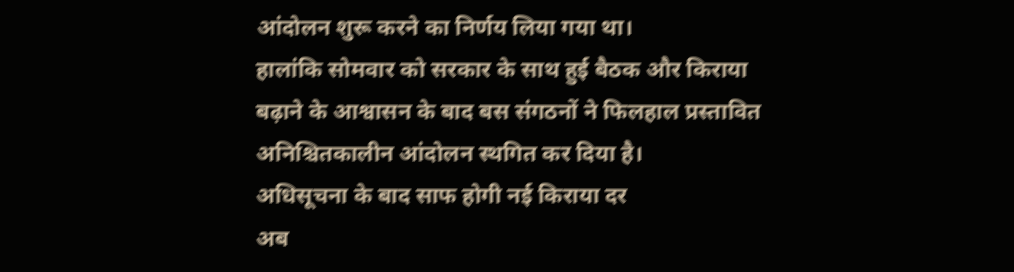आंदोलन शुरू करने का निर्णय लिया गया था।
हालांकि सोमवार को सरकार के साथ हुई बैठक और किराया बढ़ाने के आश्वासन के बाद बस संगठनों ने फिलहाल प्रस्तावित अनिश्चितकालीन आंदोलन स्थगित कर दिया है।
अधिसूचना के बाद साफ होगी नई किराया दर
अब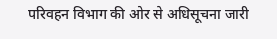परिवहन विभाग की ओर से अधिसूचना जारी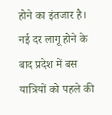होने का इंतजार है। नई दर लागू होने के बाद प्रदेश में बस यात्रियों को पहले की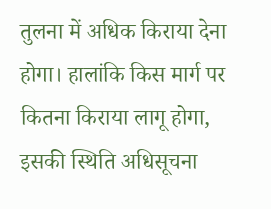तुलना में अधिक किराया देना होगा। हालांकि किस मार्ग पर कितना किराया लागू होगा, इसकी स्थिति अधिसूचना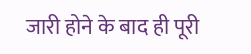जारी होने के बाद ही पूरी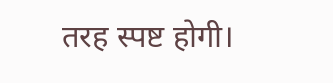तरह स्पष्ट होगी।